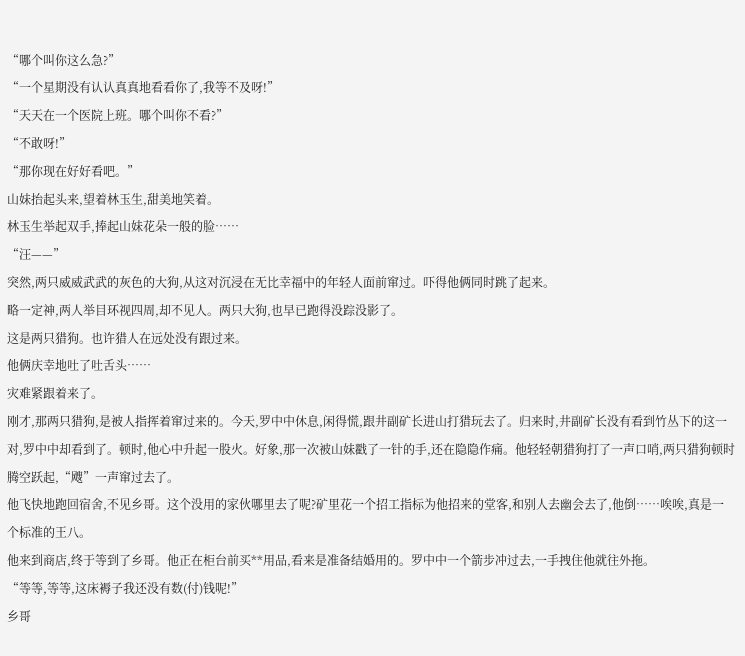“哪个叫你这么急?”
“一个星期没有认认真真地看看你了,我等不及呀!”
“天天在一个医院上班。哪个叫你不看?”
“不敢呀!”
“那你现在好好看吧。”
山妹抬起头来,望着林玉生,甜美地笑着。
林玉生举起双手,捧起山妹花朵一般的脸……
“汪——”
突然,两只威威武武的灰色的大狗,从这对沉浸在无比幸福中的年轻人面前窜过。吓得他俩同时跳了起来。
略一定神,两人举目环视四周,却不见人。两只大狗,也早已跑得没踪没影了。
这是两只猎狗。也许猎人在远处没有跟过来。
他俩庆幸地吐了吐舌头……
灾难紧跟着来了。
刚才,那两只猎狗,是被人指挥着窜过来的。今天,罗中中休息,闲得慌,跟井副矿长进山打猎玩去了。归来时,井副矿长没有看到竹丛下的这一对,罗中中却看到了。顿时,他心中升起一股火。好象,那一次被山妹戳了一针的手,还在隐隐作痛。他轻轻朝猎狗打了一声口哨,两只猎狗顿时腾空跃起,“飕”一声窜过去了。
他飞快地跑回宿舍,不见乡哥。这个没用的家伙哪里去了呢?矿里花一个招工指标为他招来的堂客,和别人去幽会去了,他倒……唉唉,真是一个标准的王八。
他来到商店,终于等到了乡哥。他正在柜台前买**用品,看来是准备结婚用的。罗中中一个箭步冲过去,一手拽住他就往外拖。
“等等,等等,这床褥子我还没有数(付)钱呢!”
乡哥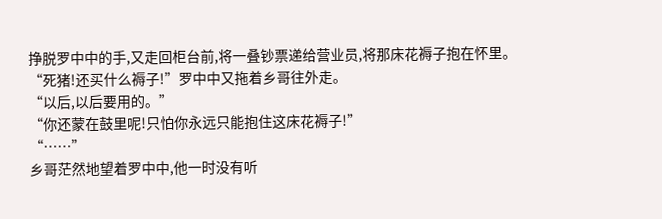挣脱罗中中的手,又走回柜台前,将一叠钞票递给营业员,将那床花褥子抱在怀里。
“死猪!还买什么褥子!”罗中中又拖着乡哥往外走。
“以后,以后要用的。”
“你还蒙在鼓里呢!只怕你永远只能抱住这床花褥子!”
“……”
乡哥茫然地望着罗中中,他一时没有听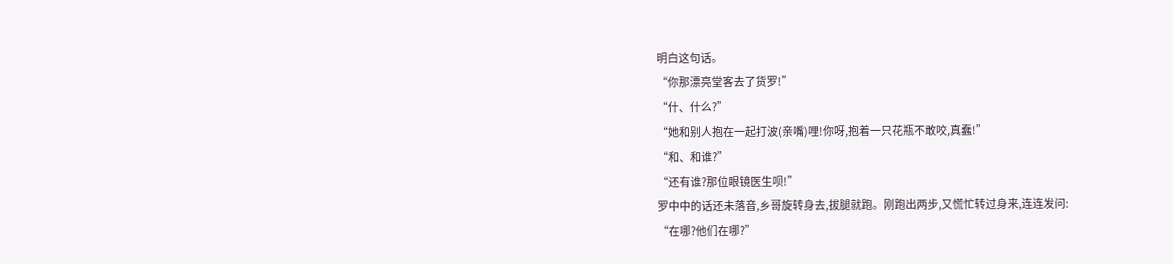明白这句话。
“你那漂亮堂客去了货罗!”
“什、什么?”
“她和别人抱在一起打波(亲嘴)哩!你呀,抱着一只花瓶不敢咬,真蠢!”
“和、和谁?”
“还有谁?那位眼镜医生呗!”
罗中中的话还未落音,乡哥旋转身去,拔腿就跑。刚跑出两步,又慌忙转过身来,连连发问:
“在哪?他们在哪?”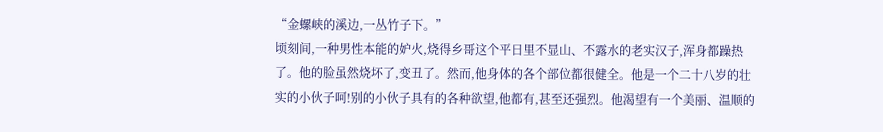“金螺峡的溪边,一丛竹子下。”
顷刻间,一种男性本能的妒火,烧得乡哥这个平日里不显山、不露水的老实汉子,浑身都躁热了。他的脸虽然烧坏了,变丑了。然而,他身体的各个部位都很健全。他是一个二十八岁的壮实的小伙子呵!别的小伙子具有的各种欲望,他都有,甚至还强烈。他渴望有一个美丽、温顺的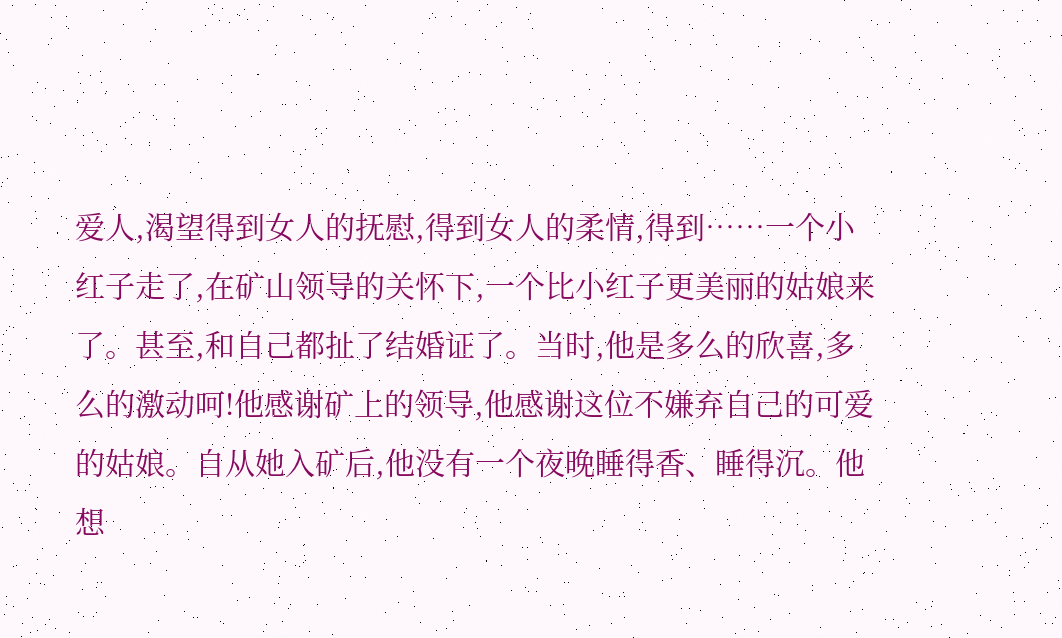爱人,渴望得到女人的抚慰,得到女人的柔情,得到……一个小红子走了,在矿山领导的关怀下,一个比小红子更美丽的姑娘来了。甚至,和自己都扯了结婚证了。当时,他是多么的欣喜,多么的激动呵!他感谢矿上的领导,他感谢这位不嫌弃自己的可爱的姑娘。自从她入矿后,他没有一个夜晚睡得香、睡得沉。他想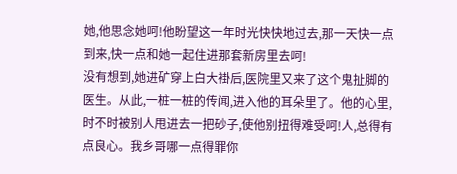她,他思念她呵!他盼望这一年时光快快地过去,那一天快一点到来,快一点和她一起住进那套新房里去呵!
没有想到,她进矿穿上白大褂后,医院里又来了这个鬼扯脚的医生。从此,一桩一桩的传闻,进入他的耳朵里了。他的心里,时不时被别人甩进去一把砂子,使他别扭得难受呵!人,总得有点良心。我乡哥哪一点得罪你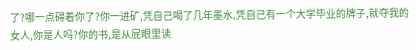了?哪一点碍着你了?你一进矿,凭自己喝了几年墨水,凭自己有一个大学毕业的牌子,就夺我的女人,你是人吗?你的书,是从屁眼里读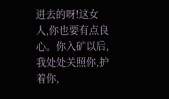进去的呀!这女人,你也要有点良心。你入矿以后,我处处关照你,护着你,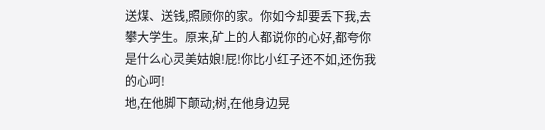送煤、送钱,照顾你的家。你如今却要丢下我,去攀大学生。原来,矿上的人都说你的心好,都夸你是什么心灵美姑娘!屁!你比小红子还不如,还伤我的心呵!
地,在他脚下颠动;树,在他身边晃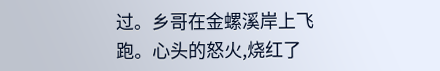过。乡哥在金螺溪岸上飞跑。心头的怒火,烧红了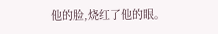他的脸,烧红了他的眼。